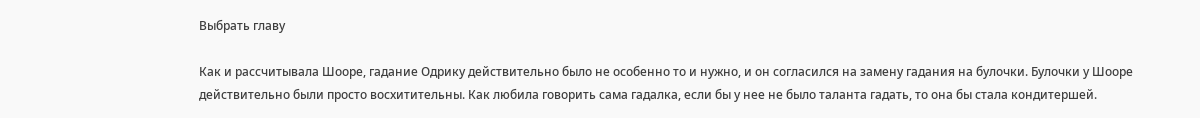Выбрать главу

Как и рассчитывала Шооре, гадание Одрику действительно было не особенно то и нужно, и он согласился на замену гадания на булочки. Булочки у Шооре действительно были просто восхитительны. Как любила говорить сама гадалка, если бы у нее не было таланта гадать, то она бы стала кондитершей.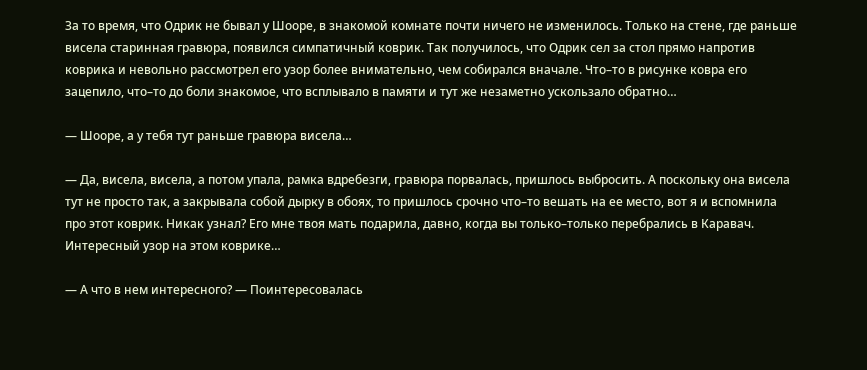За то время, что Одрик не бывал у Шооре, в знакомой комнате почти ничего не изменилось. Только на стене, где раньше висела старинная гравюра, появился симпатичный коврик. Так получилось, что Одрик сел за стол прямо напротив коврика и невольно рассмотрел его узор более внимательно, чем собирался вначале. Что–то в рисунке ковра его зацепило, что–то до боли знакомое, что всплывало в памяти и тут же незаметно ускользало обратно…

— Шооре, а у тебя тут раньше гравюра висела…

— Да, висела, висела, а потом упала, рамка вдребезги, гравюра порвалась, пришлось выбросить. А поскольку она висела тут не просто так, а закрывала собой дырку в обоях, то пришлось срочно что–то вешать на ее место, вот я и вспомнила про этот коврик. Никак узнал? Его мне твоя мать подарила, давно, когда вы только–только перебрались в Каравач. Интересный узор на этом коврике…

— А что в нем интересного? — Поинтересовалась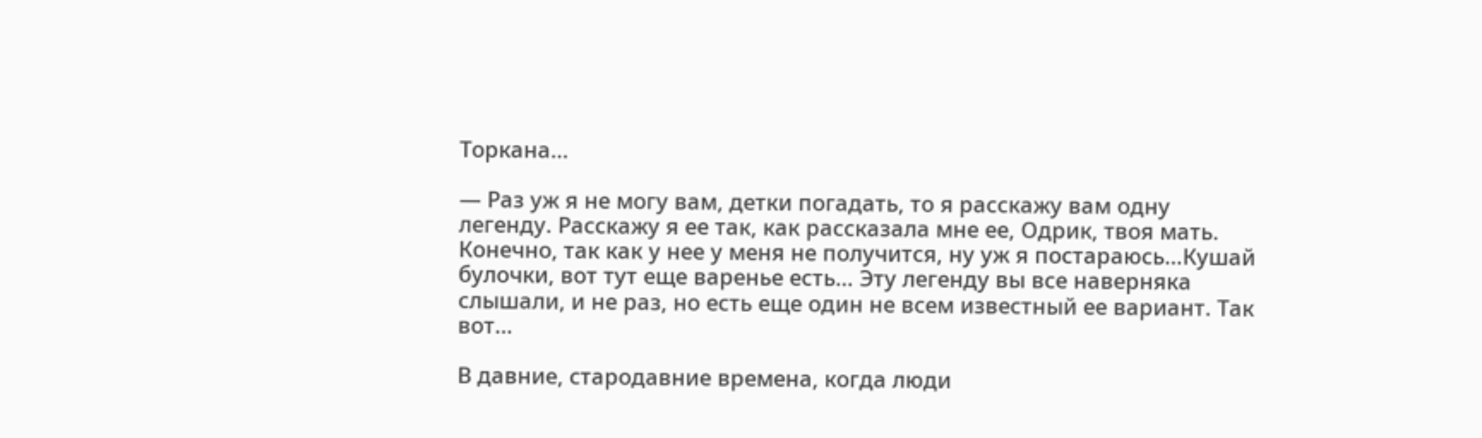Торкана…

— Раз уж я не могу вам, детки погадать, то я расскажу вам одну легенду. Расскажу я ее так, как рассказала мне ее, Одрик, твоя мать. Конечно, так как у нее у меня не получится, ну уж я постараюсь…Кушай булочки, вот тут еще варенье есть… Эту легенду вы все наверняка слышали, и не раз, но есть еще один не всем известный ее вариант. Так вот…

В давние, стародавние времена, когда люди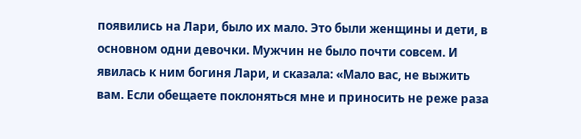появились на Лари, было их мало. Это были женщины и дети, в основном одни девочки. Мужчин не было почти совсем. И явилась к ним богиня Лари, и сказала: «Мало вас, не выжить вам. Если обещаете поклоняться мне и приносить не реже раза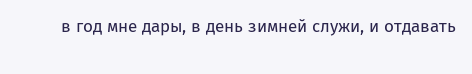в год мне дары, в день зимней служи, и отдавать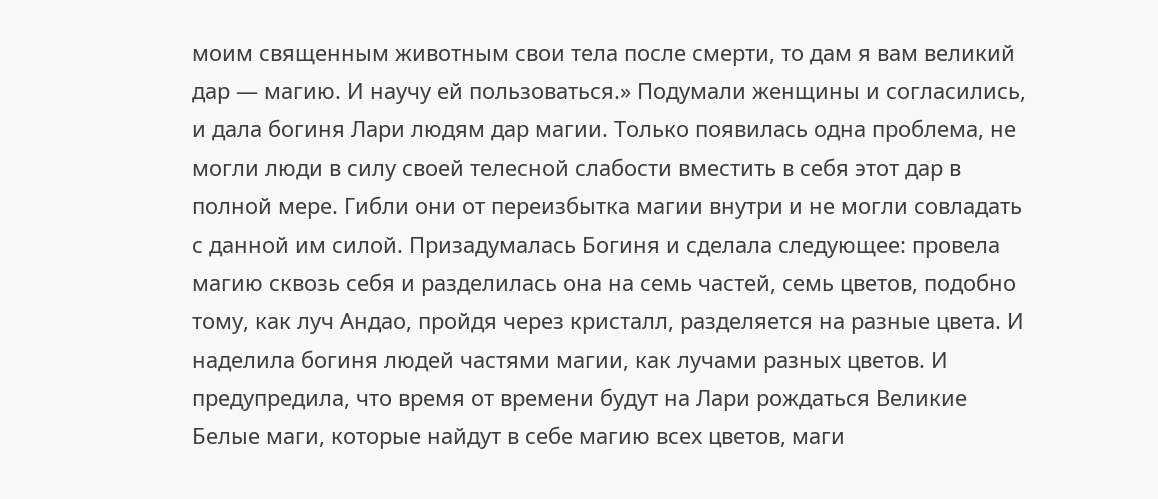моим священным животным свои тела после смерти, то дам я вам великий дар — магию. И научу ей пользоваться.» Подумали женщины и согласились, и дала богиня Лари людям дар магии. Только появилась одна проблема, не могли люди в силу своей телесной слабости вместить в себя этот дар в полной мере. Гибли они от переизбытка магии внутри и не могли совладать с данной им силой. Призадумалась Богиня и сделала следующее: провела магию сквозь себя и разделилась она на семь частей, семь цветов, подобно тому, как луч Андао, пройдя через кристалл, разделяется на разные цвета. И наделила богиня людей частями магии, как лучами разных цветов. И предупредила, что время от времени будут на Лари рождаться Великие Белые маги, которые найдут в себе магию всех цветов, маги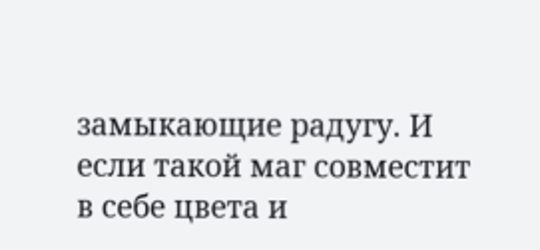замыкающие радугу. И если такой маг совместит в себе цвета и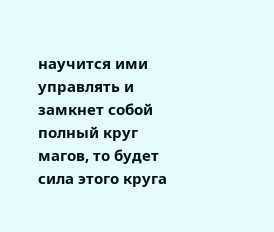научится ими управлять и замкнет собой полный круг магов, то будет сила этого круга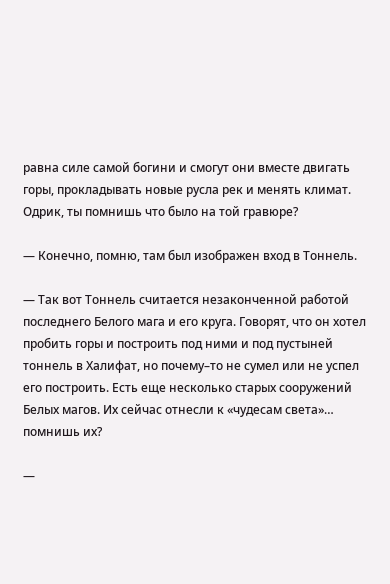равна силе самой богини и смогут они вместе двигать горы, прокладывать новые русла рек и менять климат. Одрик, ты помнишь что было на той гравюре?

— Конечно, помню, там был изображен вход в Тоннель.

— Так вот Тоннель считается незаконченной работой последнего Белого мага и его круга. Говорят, что он хотел пробить горы и построить под ними и под пустыней тоннель в Халифат, но почему–то не сумел или не успел его построить. Есть еще несколько старых сооружений Белых магов. Их сейчас отнесли к «чудесам света»… помнишь их?

—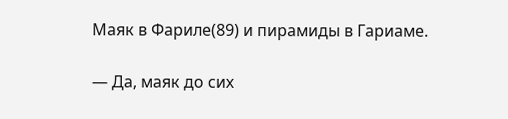Маяк в Фариле(89) и пирамиды в Гариаме.

— Да, маяк до сих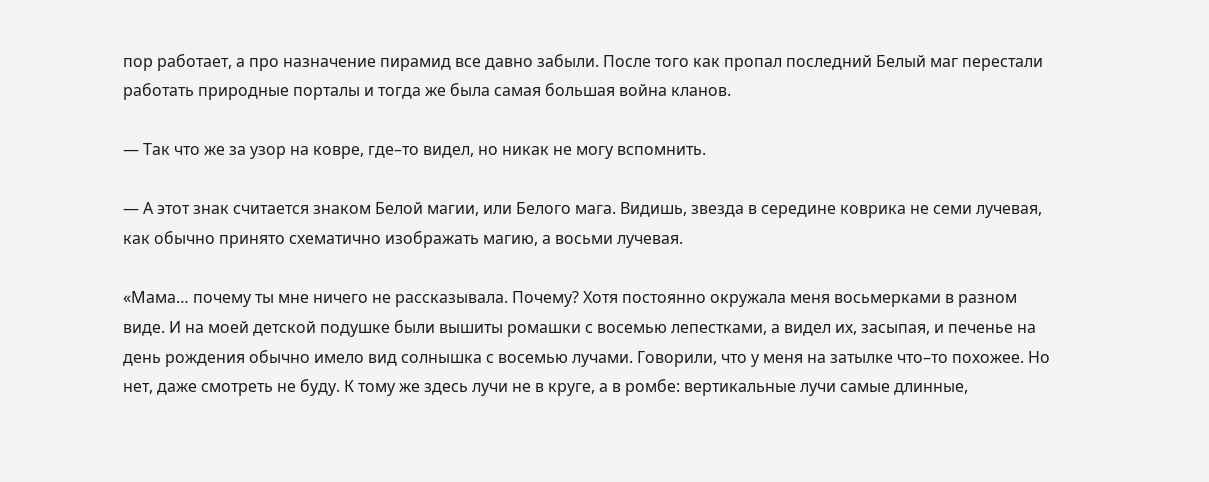пор работает, а про назначение пирамид все давно забыли. После того как пропал последний Белый маг перестали работать природные порталы и тогда же была самая большая война кланов.

— Так что же за узор на ковре, где–то видел, но никак не могу вспомнить.

— А этот знак считается знаком Белой магии, или Белого мага. Видишь, звезда в середине коврика не семи лучевая, как обычно принято схематично изображать магию, а восьми лучевая.

«Мама… почему ты мне ничего не рассказывала. Почему? Хотя постоянно окружала меня восьмерками в разном виде. И на моей детской подушке были вышиты ромашки с восемью лепестками, а видел их, засыпая, и печенье на день рождения обычно имело вид солнышка с восемью лучами. Говорили, что у меня на затылке что–то похожее. Но нет, даже смотреть не буду. К тому же здесь лучи не в круге, а в ромбе: вертикальные лучи самые длинные,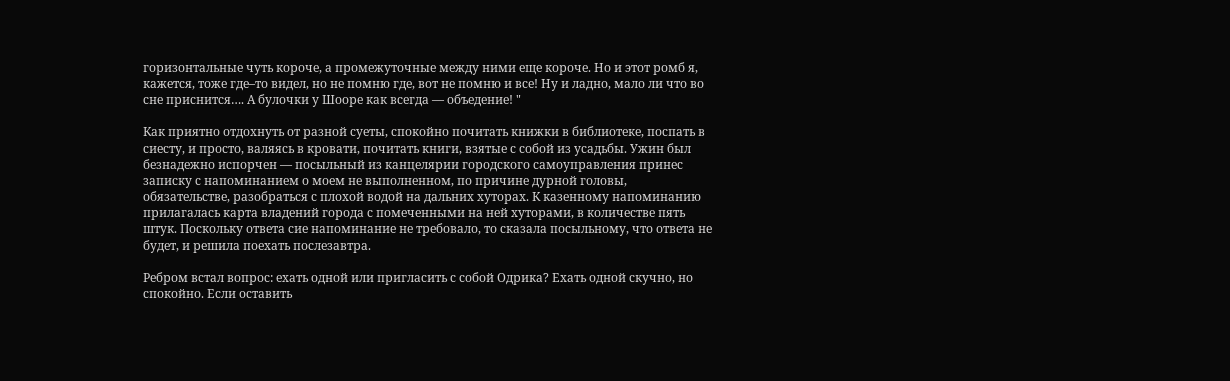горизонтальные чуть короче, а промежуточные между ними еще короче. Но и этот ромб я, кажется, тоже где–то видел, но не помню где, вот не помню и все! Ну и ладно, мало ли что во сне приснится…. А булочки у Шооре как всегда — объедение! "

Как приятно отдохнуть от разной суеты, спокойно почитать книжки в библиотеке, поспать в сиесту, и просто, валяясь в кровати, почитать книги, взятые с собой из усадьбы. Ужин был безнадежно испорчен — посыльный из канцелярии городского самоуправления принес записку с напоминанием о моем не выполненном, по причине дурной головы, обязательстве, разобраться с плохой водой на дальних хуторах. К казенному напоминанию прилагалась карта владений города с помеченными на ней хуторами, в количестве пять штук. Поскольку ответа сие напоминание не требовало, то сказала посыльному, что ответа не будет, и решила поехать послезавтра.

Ребром встал вопрос: ехать одной или пригласить с собой Одрика? Ехать одной скучно, но спокойно. Если оставить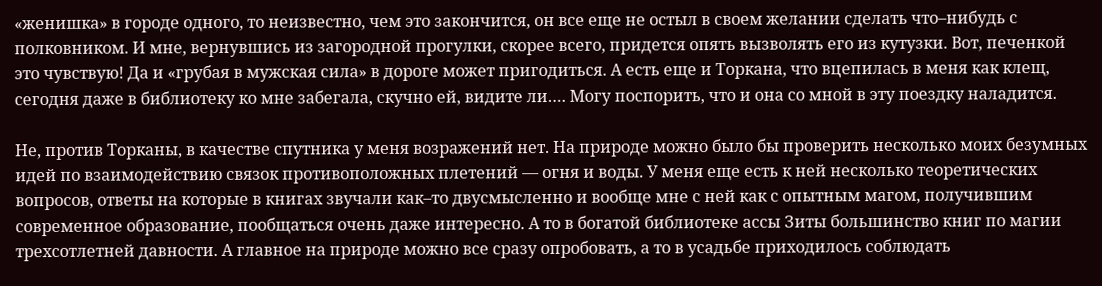«женишка» в городе одного, то неизвестно, чем это закончится, он все еще не остыл в своем желании сделать что–нибудь с полковником. И мне, вернувшись из загородной прогулки, скорее всего, придется опять вызволять его из кутузки. Вот, печенкой это чувствую! Да и «грубая в мужская сила» в дороге может пригодиться. А есть еще и Торкана, что вцепилась в меня как клещ, сегодня даже в библиотеку ко мне забегала, скучно ей, видите ли…. Могу поспорить, что и она со мной в эту поездку наладится.

Не, против Торканы, в качестве спутника у меня возражений нет. На природе можно было бы проверить несколько моих безумных идей по взаимодействию связок противоположных плетений — огня и воды. У меня еще есть к ней несколько теоретических вопросов, ответы на которые в книгах звучали как–то двусмысленно и вообще мне с ней как с опытным магом, получившим современное образование, пообщаться очень даже интересно. А то в богатой библиотеке ассы Зиты большинство книг по магии трехсотлетней давности. А главное на природе можно все сразу опробовать, а то в усадьбе приходилось соблюдать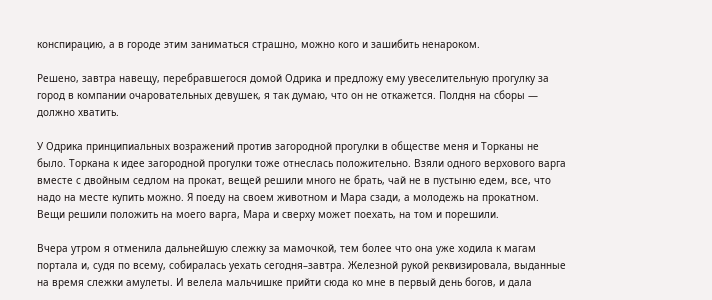конспирацию, а в городе этим заниматься страшно, можно кого и зашибить ненароком.

Решено, завтра навещу, перебравшегося домой Одрика и предложу ему увеселительную прогулку за город в компании очаровательных девушек, я так думаю, что он не откажется. Полдня на сборы — должно хватить.

У Одрика принципиальных возражений против загородной прогулки в обществе меня и Торканы не было. Торкана к идее загородной прогулки тоже отнеслась положительно. Взяли одного верхового варга вместе с двойным седлом на прокат, вещей решили много не брать, чай не в пустыню едем, все, что надо на месте купить можно. Я поеду на своем животном и Мара сзади, а молодежь на прокатном. Вещи решили положить на моего варга, Мара и сверху может поехать, на том и порешили.

Вчера утром я отменила дальнейшую слежку за мамочкой, тем более что она уже ходила к магам портала и, судя по всему, собиралась уехать сегодня–завтра. Железной рукой реквизировала, выданные на время слежки амулеты. И велела мальчишке прийти сюда ко мне в первый день богов, и дала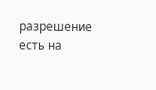разрешение есть на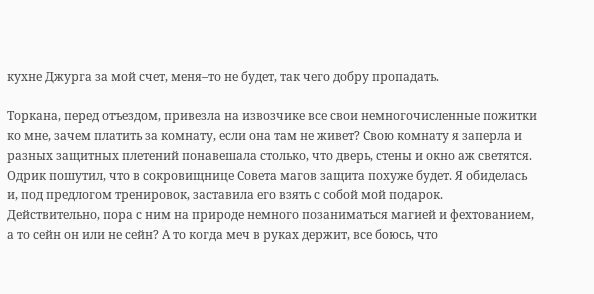кухне Джурга за мой счет, меня–то не будет, так чего добру пропадать.

Торкана, перед отъездом, привезла на извозчике все свои немногочисленные пожитки ко мне, зачем платить за комнату, если она там не живет? Свою комнату я заперла и разных защитных плетений понавешала столько, что дверь, стены и окно аж светятся. Одрик пошутил, что в сокровищнице Совета магов защита похуже будет. Я обиделась и, под предлогом тренировок, заставила его взять с собой мой подарок. Действительно, пора с ним на природе немного позаниматься магией и фехтованием, а то сейн он или не сейн? А то когда меч в руках держит, все боюсь, что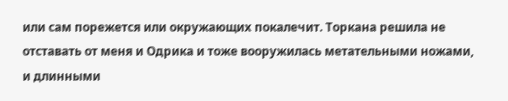или сам порежется или окружающих покалечит. Торкана решила не отставать от меня и Одрика и тоже вооружилась метательными ножами, и длинными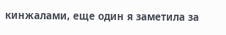кинжалами, еще один я заметила за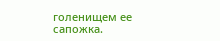голенищем ее сапожка.